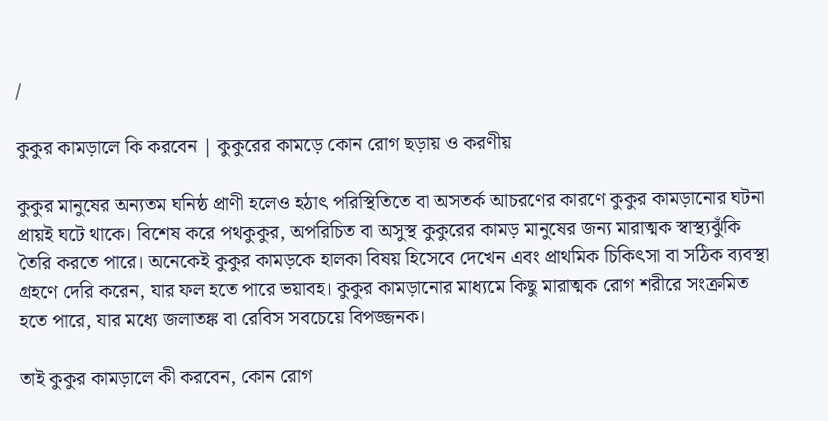/

কুকুর কামড়ালে কি করবেন | কুকুরের কামড়ে কোন রোগ ছড়ায় ও করণীয়

কুকুর মানুষের অন্যতম ঘনিষ্ঠ প্রাণী হলেও হঠাৎ পরিস্থিতিতে বা অসতর্ক আচরণের কারণে কুকুর কামড়ানোর ঘটনা প্রায়ই ঘটে থাকে। বিশেষ করে পথকুকুর, অপরিচিত বা অসুস্থ কুকুরের কামড় মানুষের জন্য মারাত্মক স্বাস্থ্যঝুঁকি তৈরি করতে পারে। অনেকেই কুকুর কামড়কে হালকা বিষয় হিসেবে দেখেন এবং প্রাথমিক চিকিৎসা বা সঠিক ব্যবস্থা গ্রহণে দেরি করেন, যার ফল হতে পারে ভয়াবহ। কুকুর কামড়ানোর মাধ্যমে কিছু মারাত্মক রোগ শরীরে সংক্রমিত হতে পারে, যার মধ্যে জলাতঙ্ক বা রেবিস সবচেয়ে বিপজ্জনক।

তাই কুকুর কামড়ালে কী করবেন, কোন রোগ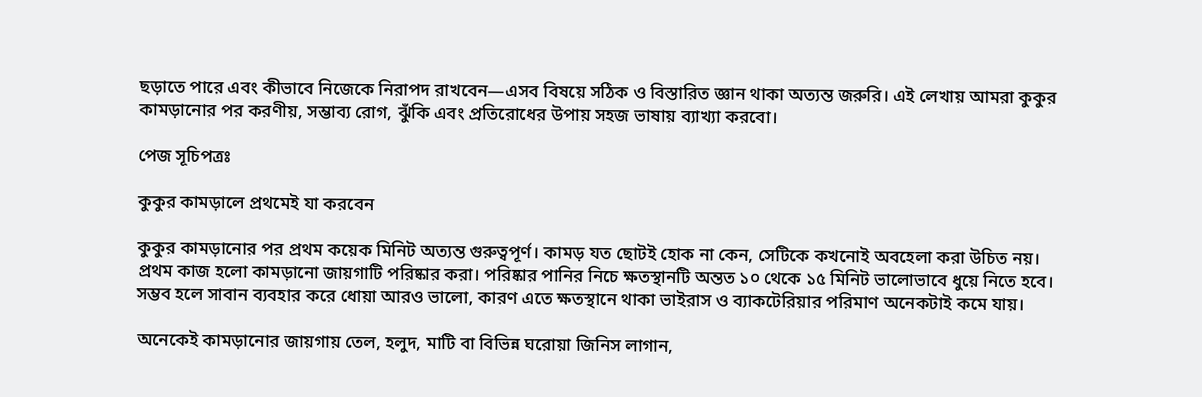ছড়াতে পারে এবং কীভাবে নিজেকে নিরাপদ রাখবেন—এসব বিষয়ে সঠিক ও বিস্তারিত জ্ঞান থাকা অত্যন্ত জরুরি। এই লেখায় আমরা কুকুর কামড়ানোর পর করণীয়, সম্ভাব্য রোগ, ঝুঁকি এবং প্রতিরোধের উপায় সহজ ভাষায় ব্যাখ্যা করবো।

পেজ সূচিপত্রঃ

কুকুর কামড়ালে প্রথমেই যা করবেন

কুকুর কামড়ানোর পর প্রথম কয়েক মিনিট অত্যন্ত গুরুত্বপূর্ণ। কামড় যত ছোটই হোক না কেন, সেটিকে কখনোই অবহেলা করা উচিত নয়। প্রথম কাজ হলো কামড়ানো জায়গাটি পরিষ্কার করা। পরিষ্কার পানির নিচে ক্ষতস্থানটি অন্তত ১০ থেকে ১৫ মিনিট ভালোভাবে ধুয়ে নিতে হবে। সম্ভব হলে সাবান ব্যবহার করে ধোয়া আরও ভালো, কারণ এতে ক্ষতস্থানে থাকা ভাইরাস ও ব্যাকটেরিয়ার পরিমাণ অনেকটাই কমে যায়।

অনেকেই কামড়ানোর জায়গায় তেল, হলুদ, মাটি বা বিভিন্ন ঘরোয়া জিনিস লাগান,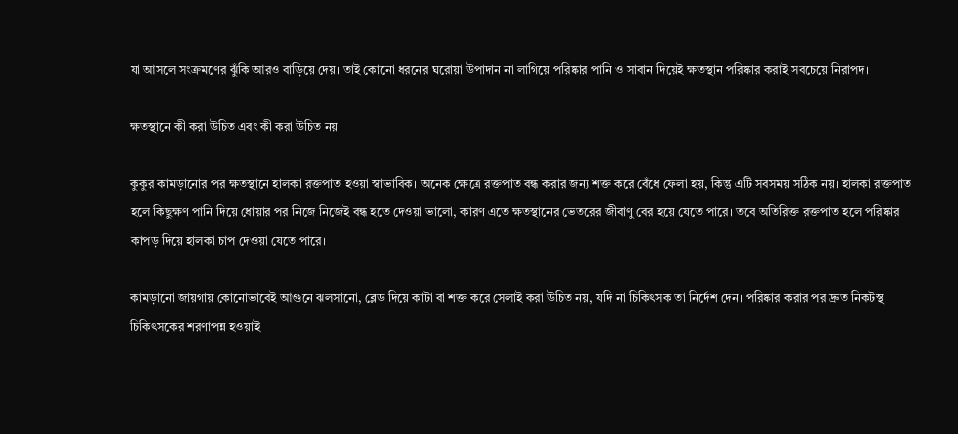যা আসলে সংক্রমণের ঝুঁকি আরও বাড়িয়ে দেয়। তাই কোনো ধরনের ঘরোয়া উপাদান না লাগিয়ে পরিষ্কার পানি ও সাবান দিয়েই ক্ষতস্থান পরিষ্কার করাই সবচেয়ে নিরাপদ।

ক্ষতস্থানে কী করা উচিত এবং কী করা উচিত নয়

কুকুর কামড়ানোর পর ক্ষতস্থানে হালকা রক্তপাত হওয়া স্বাভাবিক। অনেক ক্ষেত্রে রক্তপাত বন্ধ করার জন্য শক্ত করে বেঁধে ফেলা হয়, কিন্তু এটি সবসময় সঠিক নয়। হালকা রক্তপাত হলে কিছুক্ষণ পানি দিয়ে ধোয়ার পর নিজে নিজেই বন্ধ হতে দেওয়া ভালো, কারণ এতে ক্ষতস্থানের ভেতরের জীবাণু বের হয়ে যেতে পারে। তবে অতিরিক্ত রক্তপাত হলে পরিষ্কার কাপড় দিয়ে হালকা চাপ দেওয়া যেতে পারে।

কামড়ানো জায়গায় কোনোভাবেই আগুনে ঝলসানো, ব্লেড দিয়ে কাটা বা শক্ত করে সেলাই করা উচিত নয়, যদি না চিকিৎসক তা নির্দেশ দেন। পরিষ্কার করার পর দ্রুত নিকটস্থ চিকিৎসকের শরণাপন্ন হওয়াই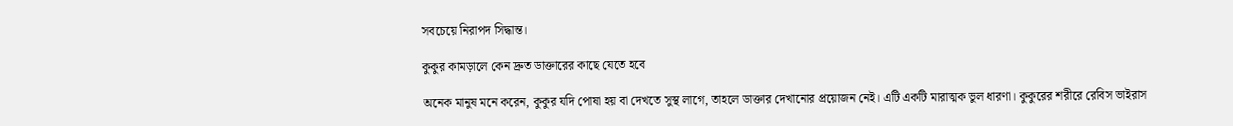সবচেয়ে নিরাপদ সিদ্ধান্ত।

কুকুর কামড়ালে কেন দ্রুত ডাক্তারের কাছে যেতে হবে

অনেক মানুষ মনে করেন, কুকুর যদি পোষা হয় বা দেখতে সুস্থ লাগে, তাহলে ডাক্তার দেখানোর প্রয়োজন নেই। এটি একটি মারাত্মক ভুল ধারণা। কুকুরের শরীরে রেবিস ভাইরাস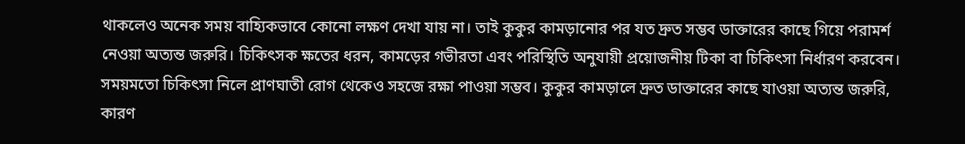থাকলেও অনেক সময় বাহ্যিকভাবে কোনো লক্ষণ দেখা যায় না। তাই কুকুর কামড়ানোর পর যত দ্রুত সম্ভব ডাক্তারের কাছে গিয়ে পরামর্শ নেওয়া অত্যন্ত জরুরি। চিকিৎসক ক্ষতের ধরন, কামড়ের গভীরতা এবং পরিস্থিতি অনুযায়ী প্রয়োজনীয় টিকা বা চিকিৎসা নির্ধারণ করবেন। সময়মতো চিকিৎসা নিলে প্রাণঘাতী রোগ থেকেও সহজে রক্ষা পাওয়া সম্ভব। কুকুর কামড়ালে দ্রুত ডাক্তারের কাছে যাওয়া অত্যন্ত জরুরি, কারণ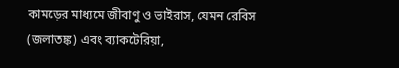কামড়ের মাধ্যমে জীবাণু ও ভাইরাস, যেমন রেবিস (জলাতঙ্ক) এবং ব্যাকটেরিয়া,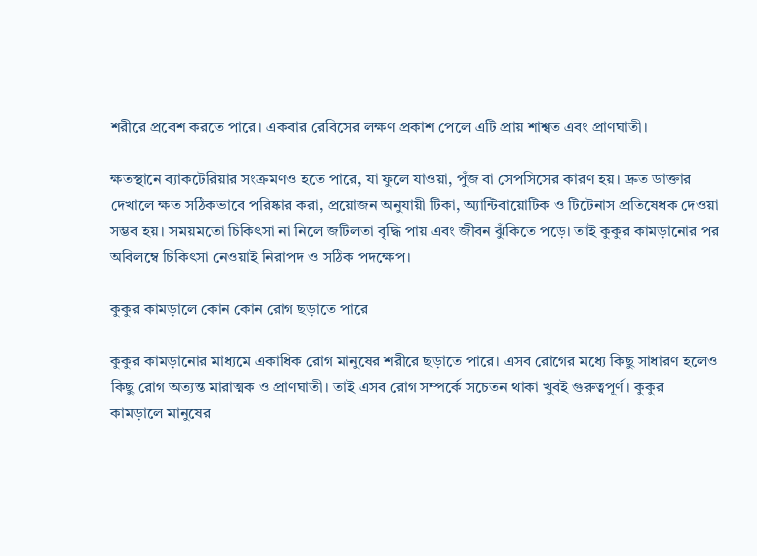শরীরে প্রবেশ করতে পারে। একবার রেবিসের লক্ষণ প্রকাশ পেলে এটি প্রায় শাশ্বত এবং প্রাণঘাতী।

ক্ষতস্থানে ব্যাকটেরিয়ার সংক্রমণও হতে পারে, যা ফুলে যাওয়া, পুঁজ বা সেপসিসের কারণ হয়। দ্রুত ডাক্তার দেখালে ক্ষত সঠিকভাবে পরিষ্কার করা, প্রয়োজন অনুযায়ী টিকা, অ্যান্টিবায়োটিক ও টিটেনাস প্রতিষেধক দেওয়া সম্ভব হয়। সময়মতো চিকিৎসা না নিলে জটিলতা বৃদ্ধি পায় এবং জীবন ঝুঁকিতে পড়ে। তাই কুকুর কামড়ানোর পর অবিলম্বে চিকিৎসা নেওয়াই নিরাপদ ও সঠিক পদক্ষেপ।

কুকুর কামড়ালে কোন কোন রোগ ছড়াতে পারে

কুকুর কামড়ানোর মাধ্যমে একাধিক রোগ মানুষের শরীরে ছড়াতে পারে। এসব রোগের মধ্যে কিছু সাধারণ হলেও কিছু রোগ অত্যন্ত মারাত্মক ও প্রাণঘাতী। তাই এসব রোগ সম্পর্কে সচেতন থাকা খুবই গুরুত্বপূর্ণ। কুকুর কামড়ালে মানুষের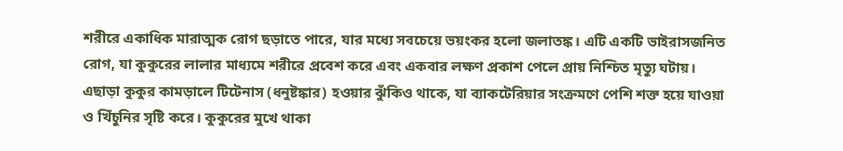শরীরে একাধিক মারাত্মক রোগ ছড়াতে পারে, যার মধ্যে সবচেয়ে ভয়ংকর হলো জলাতঙ্ক। এটি একটি ভাইরাসজনিত রোগ, যা কুকুরের লালার মাধ্যমে শরীরে প্রবেশ করে এবং একবার লক্ষণ প্রকাশ পেলে প্রায় নিশ্চিত মৃত্যু ঘটায়। এছাড়া কুকুর কামড়ালে টিটেনাস (ধনুষ্টঙ্কার) হওয়ার ঝুঁকিও থাকে, যা ব্যাকটেরিয়ার সংক্রমণে পেশি শক্ত হয়ে যাওয়া ও খিঁচুনির সৃষ্টি করে। কুকুরের মুখে থাকা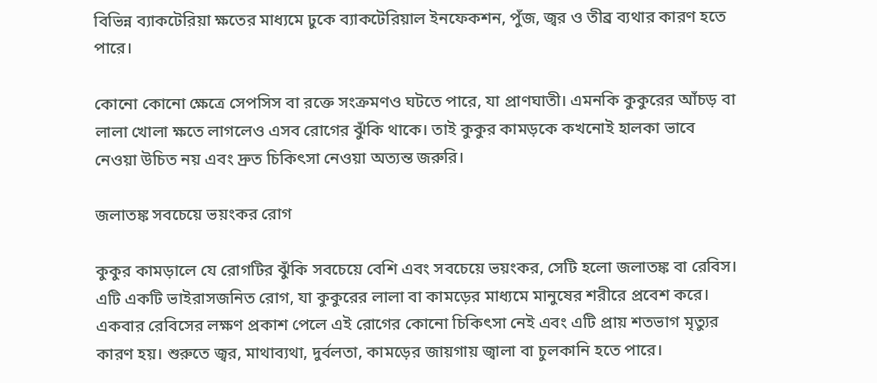বিভিন্ন ব্যাকটেরিয়া ক্ষতের মাধ্যমে ঢুকে ব্যাকটেরিয়াল ইনফেকশন, পুঁজ, জ্বর ও তীব্র ব্যথার কারণ হতে পারে।

কোনো কোনো ক্ষেত্রে সেপসিস বা রক্তে সংক্রমণও ঘটতে পারে, যা প্রাণঘাতী। এমনকি কুকুরের আঁচড় বা লালা খোলা ক্ষতে লাগলেও এসব রোগের ঝুঁকি থাকে। তাই কুকুর কামড়কে কখনোই হালকা ভাবে নেওয়া উচিত নয় এবং দ্রুত চিকিৎসা নেওয়া অত্যন্ত জরুরি।

জলাতঙ্ক সবচেয়ে ভয়ংকর রোগ

কুকুর কামড়ালে যে রোগটির ঝুঁকি সবচেয়ে বেশি এবং সবচেয়ে ভয়ংকর, সেটি হলো জলাতঙ্ক বা রেবিস। এটি একটি ভাইরাসজনিত রোগ, যা কুকুরের লালা বা কামড়ের মাধ্যমে মানুষের শরীরে প্রবেশ করে। একবার রেবিসের লক্ষণ প্রকাশ পেলে এই রোগের কোনো চিকিৎসা নেই এবং এটি প্রায় শতভাগ মৃত্যুর কারণ হয়। শুরুতে জ্বর, মাথাব্যথা, দুর্বলতা, কামড়ের জায়গায় জ্বালা বা চুলকানি হতে পারে।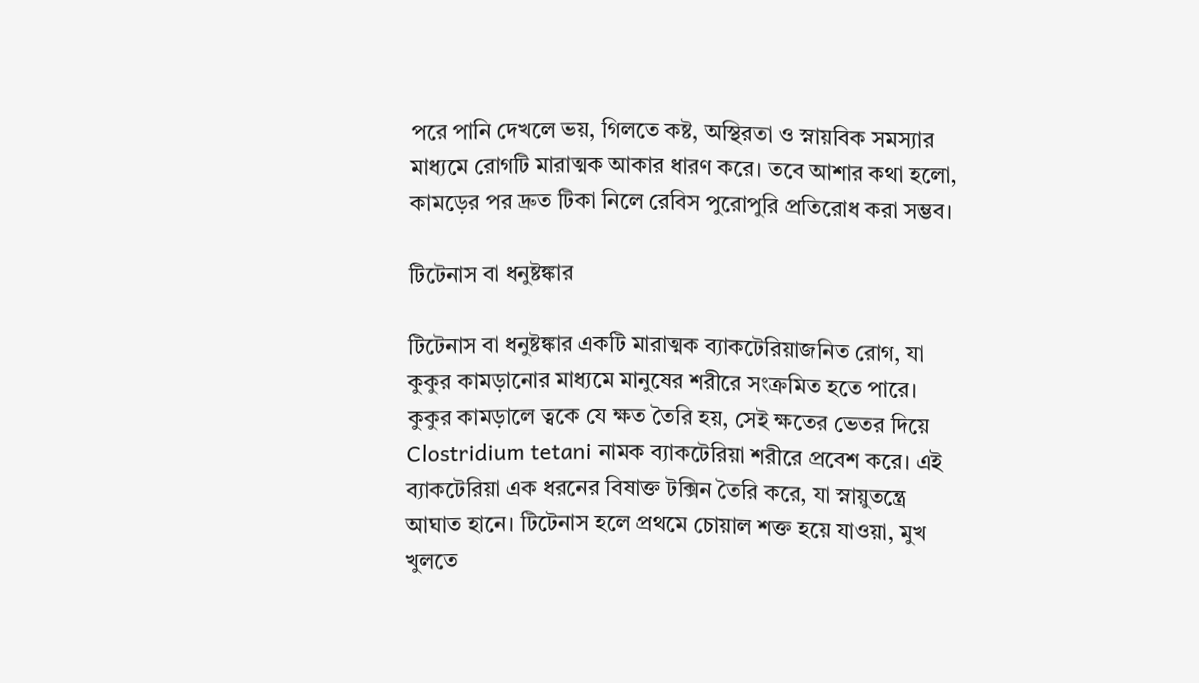পরে পানি দেখলে ভয়, গিলতে কষ্ট, অস্থিরতা ও স্নায়বিক সমস্যার মাধ্যমে রোগটি মারাত্মক আকার ধারণ করে। তবে আশার কথা হলো, কামড়ের পর দ্রুত টিকা নিলে রেবিস পুরোপুরি প্রতিরোধ করা সম্ভব।

টিটেনাস বা ধনুষ্টঙ্কার

টিটেনাস বা ধনুষ্টঙ্কার একটি মারাত্মক ব্যাকটেরিয়াজনিত রোগ, যা কুকুর কামড়ানোর মাধ্যমে মানুষের শরীরে সংক্রমিত হতে পারে। কুকুর কামড়ালে ত্বকে যে ক্ষত তৈরি হয়, সেই ক্ষতের ভেতর দিয়ে Clostridium tetani নামক ব্যাকটেরিয়া শরীরে প্রবেশ করে। এই ব্যাকটেরিয়া এক ধরনের বিষাক্ত টক্সিন তৈরি করে, যা স্নায়ুতন্ত্রে আঘাত হানে। টিটেনাস হলে প্রথমে চোয়াল শক্ত হয়ে যাওয়া, মুখ খুলতে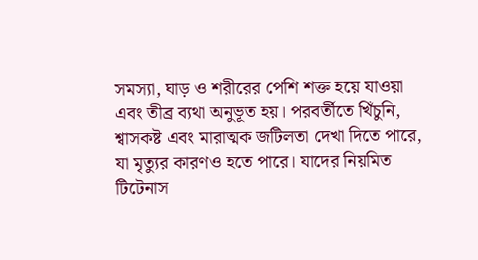সমস্যা, ঘাড় ও শরীরের পেশি শক্ত হয়ে যাওয়া এবং তীব্র ব্যথা অনুভূত হয়। পরবর্তীতে খিঁচুনি, শ্বাসকষ্ট এবং মারাত্মক জটিলতা দেখা দিতে পারে, যা মৃত্যুর কারণও হতে পারে। যাদের নিয়মিত টিটেনাস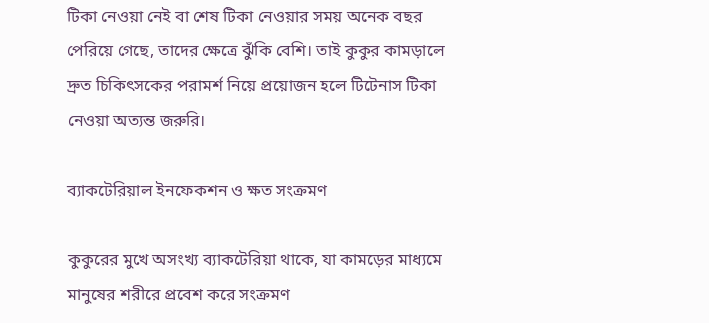টিকা নেওয়া নেই বা শেষ টিকা নেওয়ার সময় অনেক বছর পেরিয়ে গেছে, তাদের ক্ষেত্রে ঝুঁকি বেশি। তাই কুকুর কামড়ালে দ্রুত চিকিৎসকের পরামর্শ নিয়ে প্রয়োজন হলে টিটেনাস টিকা নেওয়া অত্যন্ত জরুরি।

ব্যাকটেরিয়াল ইনফেকশন ও ক্ষত সংক্রমণ

কুকুরের মুখে অসংখ্য ব্যাকটেরিয়া থাকে, যা কামড়ের মাধ্যমে মানুষের শরীরে প্রবেশ করে সংক্রমণ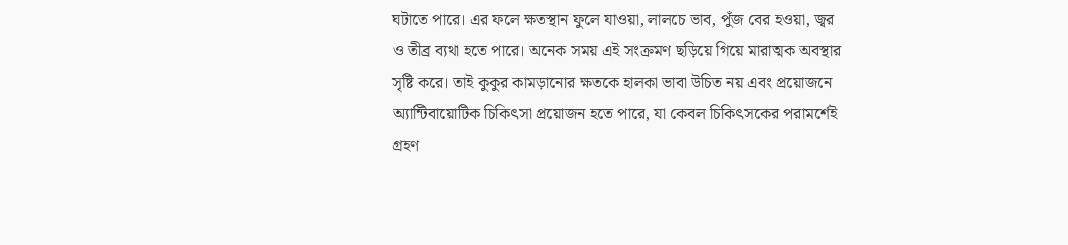ঘটাতে পারে। এর ফলে ক্ষতস্থান ফুলে যাওয়া, লালচে ভাব, পুঁজ বের হওয়া, জ্বর ও তীব্র ব্যথা হতে পারে। অনেক সময় এই সংক্রমণ ছড়িয়ে গিয়ে মারাত্মক অবস্থার সৃষ্টি করে। তাই কুকুর কামড়ানোর ক্ষতকে হালকা ভাবা উচিত নয় এবং প্রয়োজনে অ্যান্টিবায়োটিক চিকিৎসা প্রয়োজন হতে পারে, যা কেবল চিকিৎসকের পরামর্শেই গ্রহণ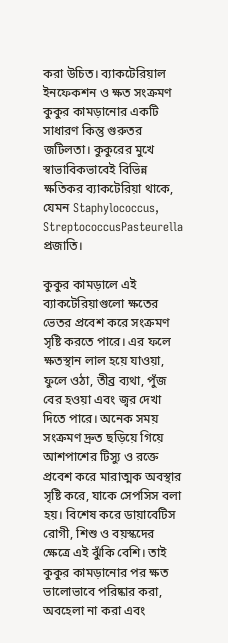করা উচিত। ব্যাকটেরিয়াল ইনফেকশন ও ক্ষত সংক্রমণ কুকুর কামড়ানোর একটি সাধারণ কিন্তু গুরুতর জটিলতা। কুকুরের মুখে স্বাভাবিকভাবেই বিভিন্ন ক্ষতিকর ব্যাকটেরিয়া থাকে, যেমন Staphylococcus, StreptococcusPasteurella প্রজাতি।

কুকুর কামড়ালে এই ব্যাকটেরিয়াগুলো ক্ষতের ভেতর প্রবেশ করে সংক্রমণ সৃষ্টি করতে পারে। এর ফলে ক্ষতস্থান লাল হয়ে যাওয়া, ফুলে ওঠা, তীব্র ব্যথা, পুঁজ বের হওয়া এবং জ্বর দেখা দিতে পারে। অনেক সময় সংক্রমণ দ্রুত ছড়িয়ে গিয়ে আশপাশের টিস্যু ও রক্তে প্রবেশ করে মারাত্মক অবস্থার সৃষ্টি করে, যাকে সেপসিস বলা হয়। বিশেষ করে ডায়াবেটিস রোগী, শিশু ও বয়স্কদের ক্ষেত্রে এই ঝুঁকি বেশি। তাই কুকুর কামড়ানোর পর ক্ষত ভালোভাবে পরিষ্কার করা, অবহেলা না করা এবং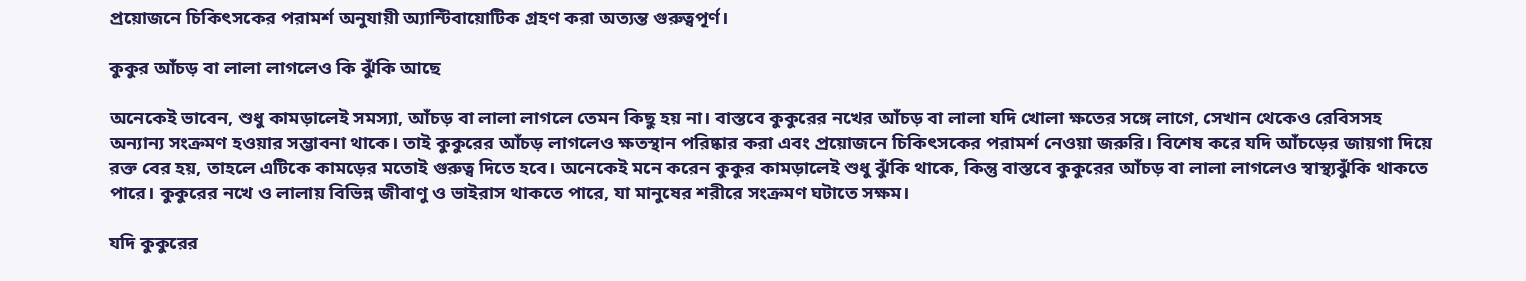প্রয়োজনে চিকিৎসকের পরামর্শ অনুযায়ী অ্যান্টিবায়োটিক গ্রহণ করা অত্যন্ত গুরুত্বপূর্ণ।

কুকুর আঁচড় বা লালা লাগলেও কি ঝুঁকি আছে

অনেকেই ভাবেন, শুধু কামড়ালেই সমস্যা, আঁচড় বা লালা লাগলে তেমন কিছু হয় না। বাস্তবে কুকুরের নখের আঁচড় বা লালা যদি খোলা ক্ষতের সঙ্গে লাগে, সেখান থেকেও রেবিসসহ অন্যান্য সংক্রমণ হওয়ার সম্ভাবনা থাকে। তাই কুকুরের আঁচড় লাগলেও ক্ষতস্থান পরিষ্কার করা এবং প্রয়োজনে চিকিৎসকের পরামর্শ নেওয়া জরুরি। বিশেষ করে যদি আঁচড়ের জায়গা দিয়ে রক্ত বের হয়, তাহলে এটিকে কামড়ের মতোই গুরুত্ব দিতে হবে। অনেকেই মনে করেন কুকুর কামড়ালেই শুধু ঝুঁকি থাকে, কিন্তু বাস্তবে কুকুরের আঁচড় বা লালা লাগলেও স্বাস্থ্যঝুঁকি থাকতে পারে। কুকুরের নখে ও লালায় বিভিন্ন জীবাণু ও ভাইরাস থাকতে পারে, যা মানুষের শরীরে সংক্রমণ ঘটাতে সক্ষম।

যদি কুকুরের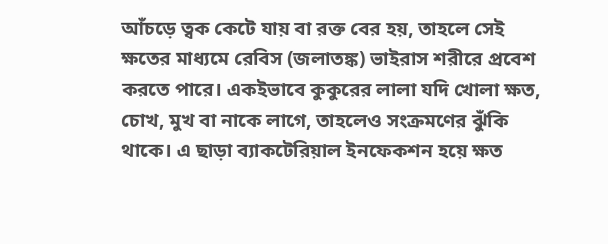আঁচড়ে ত্বক কেটে যায় বা রক্ত বের হয়, তাহলে সেই ক্ষতের মাধ্যমে রেবিস (জলাতঙ্ক) ভাইরাস শরীরে প্রবেশ করতে পারে। একইভাবে কুকুরের লালা যদি খোলা ক্ষত, চোখ, মুখ বা নাকে লাগে, তাহলেও সংক্রমণের ঝুঁকি থাকে। এ ছাড়া ব্যাকটেরিয়াল ইনফেকশন হয়ে ক্ষত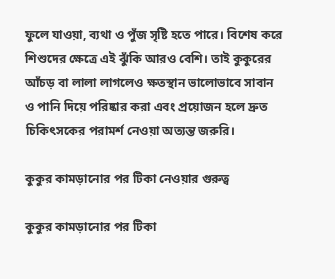ফুলে যাওয়া, ব্যথা ও পুঁজ সৃষ্টি হতে পারে। বিশেষ করে শিশুদের ক্ষেত্রে এই ঝুঁকি আরও বেশি। তাই কুকুরের আঁচড় বা লালা লাগলেও ক্ষতস্থান ভালোভাবে সাবান ও পানি দিয়ে পরিষ্কার করা এবং প্রয়োজন হলে দ্রুত চিকিৎসকের পরামর্শ নেওয়া অত্যন্ত জরুরি।

কুকুর কামড়ানোর পর টিকা নেওয়ার গুরুত্ব

কুকুর কামড়ানোর পর টিকা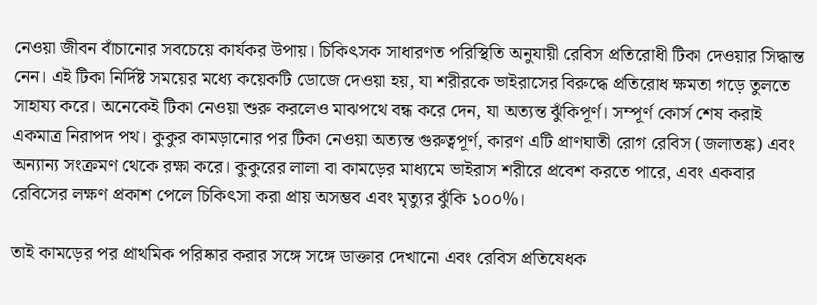নেওয়া জীবন বাঁচানোর সবচেয়ে কার্যকর উপায়। চিকিৎসক সাধারণত পরিস্থিতি অনুযায়ী রেবিস প্রতিরোধী টিকা দেওয়ার সিদ্ধান্ত নেন। এই টিকা নির্দিষ্ট সময়ের মধ্যে কয়েকটি ডোজে দেওয়া হয়, যা শরীরকে ভাইরাসের বিরুদ্ধে প্রতিরোধ ক্ষমতা গড়ে তুলতে সাহায্য করে। অনেকেই টিকা নেওয়া শুরু করলেও মাঝপথে বন্ধ করে দেন, যা অত্যন্ত ঝুঁকিপূর্ণ। সম্পূর্ণ কোর্স শেষ করাই একমাত্র নিরাপদ পথ। কুকুর কামড়ানোর পর টিকা নেওয়া অত্যন্ত গুরুত্বপূর্ণ, কারণ এটি প্রাণঘাতী রোগ রেবিস (জলাতঙ্ক) এবং অন্যান্য সংক্রমণ থেকে রক্ষা করে। কুকুরের লালা বা কামড়ের মাধ্যমে ভাইরাস শরীরে প্রবেশ করতে পারে, এবং একবার রেবিসের লক্ষণ প্রকাশ পেলে চিকিৎসা করা প্রায় অসম্ভব এবং মৃত্যুর ঝুঁকি ১০০%।

তাই কামড়ের পর প্রাথমিক পরিষ্কার করার সঙ্গে সঙ্গে ডাক্তার দেখানো এবং রেবিস প্রতিষেধক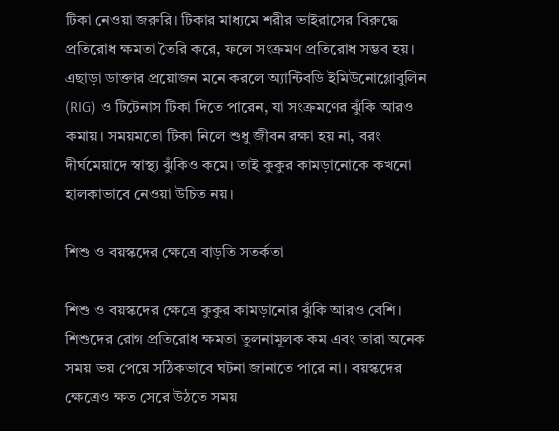টিকা নেওয়া জরুরি। টিকার মাধ্যমে শরীর ভাইরাসের বিরুদ্ধে প্রতিরোধ ক্ষমতা তৈরি করে, ফলে সংক্রমণ প্রতিরোধ সম্ভব হয়। এছাড়া ডাক্তার প্রয়োজন মনে করলে অ্যান্টিবডি ইমিউনোগ্লোবুলিন (RIG) ও টিটেনাস টিকা দিতে পারেন, যা সংক্রমণের ঝুঁকি আরও কমায়। সময়মতো টিকা নিলে শুধু জীবন রক্ষা হয় না, বরং দীর্ঘমেয়াদে স্বাস্থ্য ঝুঁকিও কমে। তাই কুকুর কামড়ানোকে কখনো হালকাভাবে নেওয়া উচিত নয়।

শিশু ও বয়স্কদের ক্ষেত্রে বাড়তি সতর্কতা

শিশু ও বয়স্কদের ক্ষেত্রে কুকুর কামড়ানোর ঝুঁকি আরও বেশি। শিশুদের রোগ প্রতিরোধ ক্ষমতা তুলনামূলক কম এবং তারা অনেক সময় ভয় পেয়ে সঠিকভাবে ঘটনা জানাতে পারে না। বয়স্কদের ক্ষেত্রেও ক্ষত সেরে উঠতে সময়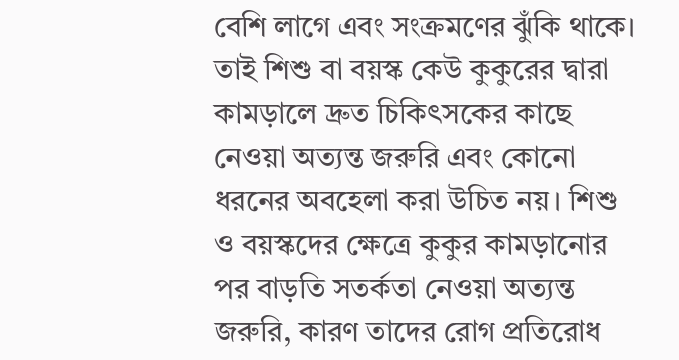বেশি লাগে এবং সংক্রমণের ঝুঁকি থাকে। তাই শিশু বা বয়স্ক কেউ কুকুরের দ্বারা কামড়ালে দ্রুত চিকিৎসকের কাছে নেওয়া অত্যন্ত জরুরি এবং কোনো ধরনের অবহেলা করা উচিত নয়। শিশু ও বয়স্কদের ক্ষেত্রে কুকুর কামড়ানোর পর বাড়তি সতর্কতা নেওয়া অত্যন্ত জরুরি, কারণ তাদের রোগ প্রতিরোধ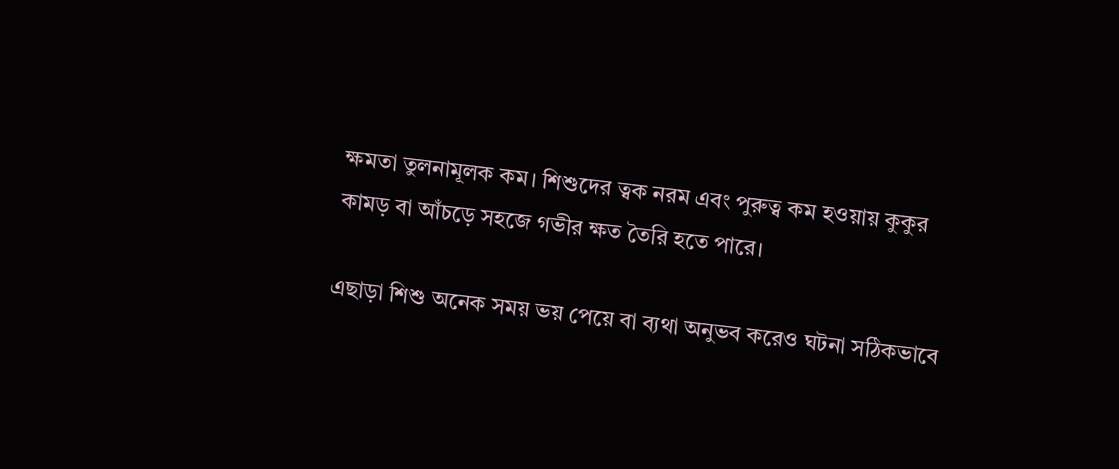ক্ষমতা তুলনামূলক কম। শিশুদের ত্বক নরম এবং পুরুত্ব কম হওয়ায় কুকুর কামড় বা আঁচড়ে সহজে গভীর ক্ষত তৈরি হতে পারে।

এছাড়া শিশু অনেক সময় ভয় পেয়ে বা ব্যথা অনুভব করেও ঘটনা সঠিকভাবে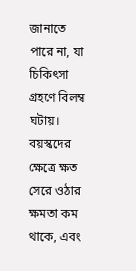জানাতে পারে না, যা চিকিৎসা গ্রহণে বিলম্ব ঘটায়। বয়স্কদের ক্ষেত্রে ক্ষত সেরে ওঠার ক্ষমতা কম থাকে, এবং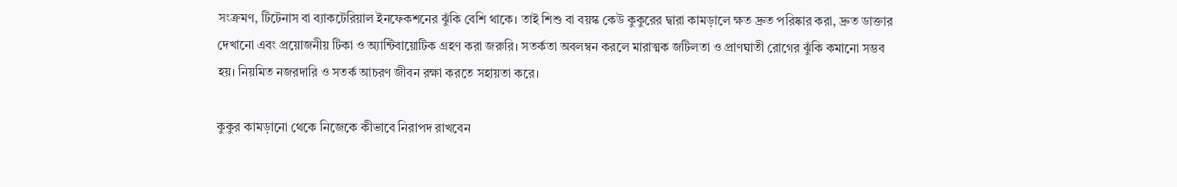সংক্রমণ, টিটেনাস বা ব্যাকটেরিয়াল ইনফেকশনের ঝুঁকি বেশি থাকে। তাই শিশু বা বয়স্ক কেউ কুকুরের দ্বারা কামড়ালে ক্ষত দ্রুত পরিষ্কার করা, দ্রুত ডাক্তার দেখানো এবং প্রয়োজনীয় টিকা ও অ্যান্টিবায়োটিক গ্রহণ করা জরুরি। সতর্কতা অবলম্বন করলে মারাত্মক জটিলতা ও প্রাণঘাতী রোগের ঝুঁকি কমানো সম্ভব হয়। নিয়মিত নজরদারি ও সতর্ক আচরণ জীবন রক্ষা করতে সহায়তা করে।

কুকুর কামড়ানো থেকে নিজেকে কীভাবে নিরাপদ রাখবেন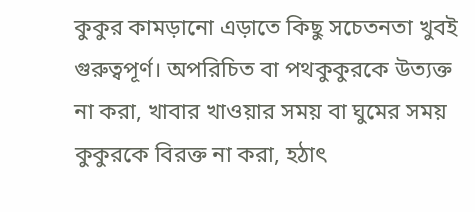কুকুর কামড়ানো এড়াতে কিছু সচেতনতা খুবই গুরুত্বপূর্ণ। অপরিচিত বা পথকুকুরকে উত্যক্ত না করা, খাবার খাওয়ার সময় বা ঘুমের সময় কুকুরকে বিরক্ত না করা, হঠাৎ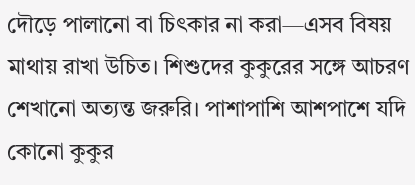দৌড়ে পালানো বা চিৎকার না করা—এসব বিষয় মাথায় রাখা উচিত। শিশুদের কুকুরের সঙ্গে আচরণ শেখানো অত্যন্ত জরুরি। পাশাপাশি আশপাশে যদি কোনো কুকুর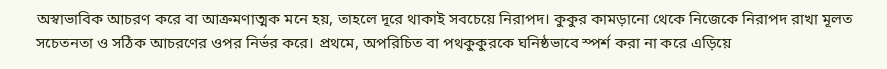অস্বাভাবিক আচরণ করে বা আক্রমণাত্মক মনে হয়, তাহলে দূরে থাকাই সবচেয়ে নিরাপদ। কুকুর কামড়ানো থেকে নিজেকে নিরাপদ রাখা মূলত সচেতনতা ও সঠিক আচরণের ওপর নির্ভর করে। প্রথমে, অপরিচিত বা পথকুকুরকে ঘনিষ্ঠভাবে স্পর্শ করা না করে এড়িয়ে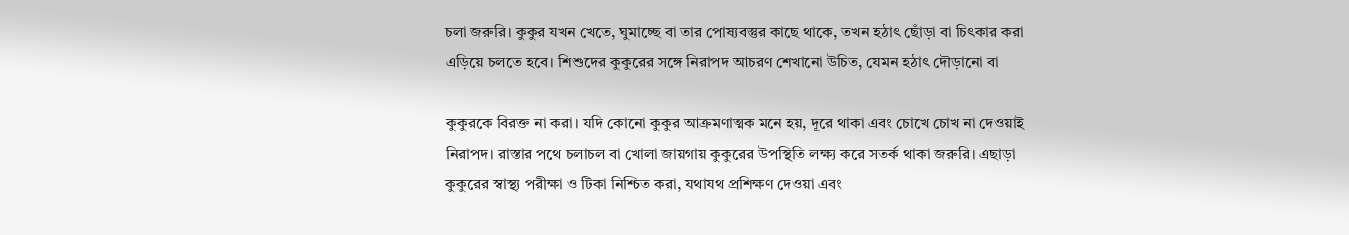চলা জরুরি। কুকুর যখন খেতে, ঘুমাচ্ছে বা তার পোষ্যবস্তুর কাছে থাকে, তখন হঠাৎ ছোঁড়া বা চিৎকার করা এড়িয়ে চলতে হবে। শিশুদের কুকুরের সঙ্গে নিরাপদ আচরণ শেখানো উচিত, যেমন হঠাৎ দৌড়ানো বা

কুকুরকে বিরক্ত না করা। যদি কোনো কুকুর আক্রমণাত্মক মনে হয়, দূরে থাকা এবং চোখে চোখ না দেওয়াই নিরাপদ। রাস্তার পথে চলাচল বা খোলা জায়গায় কুকুরের উপস্থিতি লক্ষ্য করে সতর্ক থাকা জরুরি। এছাড়া কুকুরের স্বাস্থ্য পরীক্ষা ও টিকা নিশ্চিত করা, যথাযথ প্রশিক্ষণ দেওয়া এবং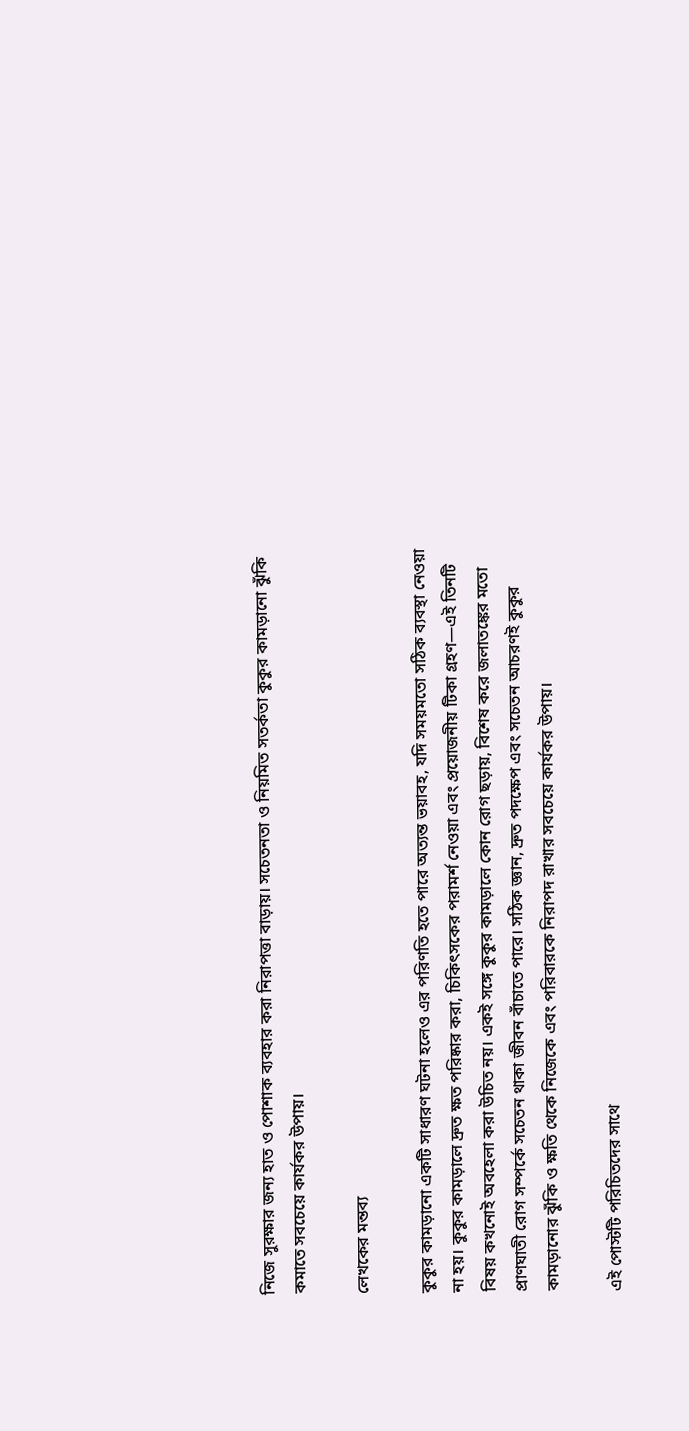নিজে সুরক্ষার জন্য হাত ও পোশাক ব্যবহার করা নিরাপত্তা বাড়ায়। সচেতনতা ও নিয়মিত সতর্কতা কুকুর কামড়ানো ঝুঁকি কমাতে সবচেয়ে কার্যকর উপায়।

লেখকের মন্তব্য

কুকুর কামড়ানো একটি সাধারণ ঘটনা হলেও এর পরিণতি হতে পারে অত্যন্ত ভয়াবহ, যদি সময়মতো সঠিক ব্যবস্থা নেওয়া না হয়। কুকুর কামড়ালে দ্রুত ক্ষত পরিষ্কার করা, চিকিৎসকের পরামর্শ নেওয়া এবং প্রয়োজনীয় টিকা গ্রহণ—এই তিনটি বিষয় কখনোই অবহেলা করা উচিত নয়। একই সঙ্গে কুকুর কামড়ালে কোন রোগ ছড়ায়, বিশেষ করে জলাতঙ্কের মতো প্রাণঘাতী রোগ সম্পর্কে সচেতন থাকা জীবন বাঁচাতে পারে। সঠিক জ্ঞান, দ্রুত পদক্ষেপ এবং সচেতন আচরণই কুকুর কামড়ানোর ঝুঁকি ও ক্ষতি থেকে নিজেকে এবং পরিবারকে নিরাপদ রাখার সবচেয়ে কার্যকর উপায়।

এই পোস্টটি পরিচিতদের সাথে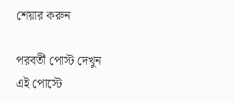শেয়ার করুন

পরবর্তী পোস্ট দেখুন
এই পোস্টে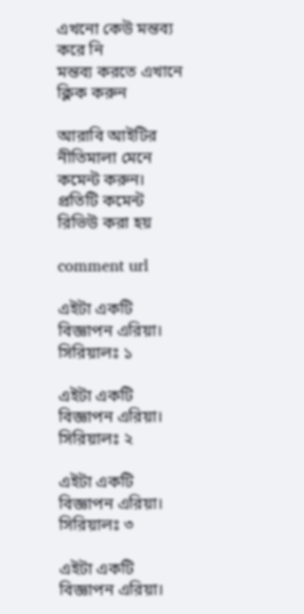এখনো কেউ মন্তব্য করে নি
মন্তব্য করতে এখানে ক্লিক করুন

আরাবি আইটির নীতিমালা মেনে কমেন্ট করুন। প্রতিটি কমেন্ট রিভিউ করা হয়

comment url

এইটা একটি বিজ্ঞাপন এরিয়া। সিরিয়ালঃ ১

এইটা একটি বিজ্ঞাপন এরিয়া। সিরিয়ালঃ ২

এইটা একটি বিজ্ঞাপন এরিয়া। সিরিয়ালঃ ৩

এইটা একটি বিজ্ঞাপন এরিয়া।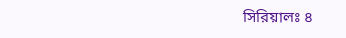সিরিয়ালঃ ৪